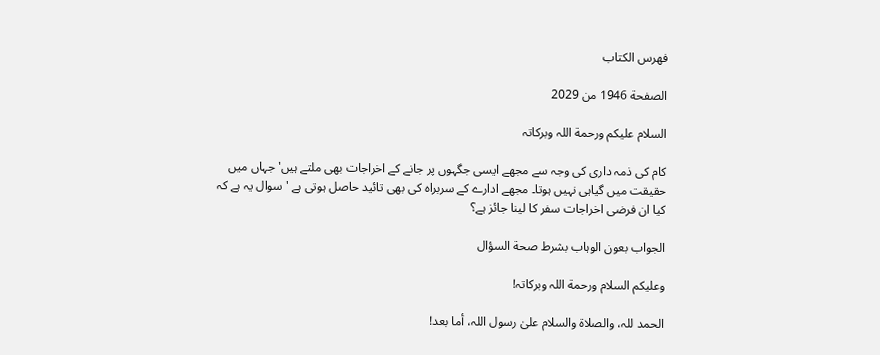فهرس الكتاب

الصفحة 1946 من 2029

السلام علیکم ورحمة اللہ وبرکاتہ

کام کی ذمہ داری کی وجہ سے مجھے ایسی جگہوں پر جانے کے اخراجات بھی ملتے ہیں'جہاں میں حقیقت میں گیاہی نہیں ہوتا۔ مجھے ادارے کے سربراہ کی بھی تائید حاصل ہوتی ہے 'سوال یہ ہے کہ کیا ان فرضی اخراجات سفر کا لینا جائز ہے؟

الجواب بعون الوہاب بشرط صحة السؤال

وعلیکم السلام ورحمة اللہ وبرکاتہ!

الحمد للہ، والصلاة والسلام علیٰ رسول اللہ، أما بعد!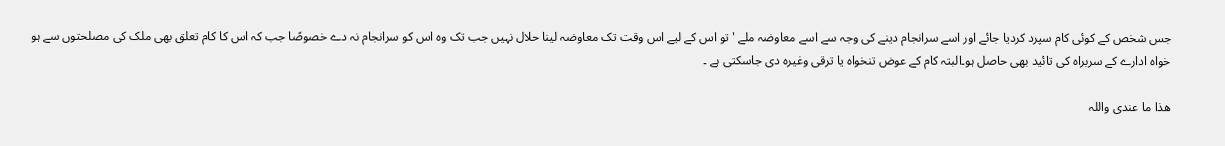جس شخص کے کوئی کام سپرد کردیا جائے اور اسے سرانجام دینے کی وجہ سے اسے معاوضہ ملے ' تو اس کے لیے اس وقت تک معاوضہ لینا حلال نہیں جب تک وہ اس کو سرانجام نہ دے خصوصًا جب کہ اس کا کام تعلق بھی ملک کی مصلحتوں سے ہو خواہ ادارے کے سربراہ کی تائید بھی حاصل ہو۔البتہ کام کے عوض تنخواہ یا ترقی وغیرہ دی جاسکتی ہے ۔

ھذا ما عندی واللہ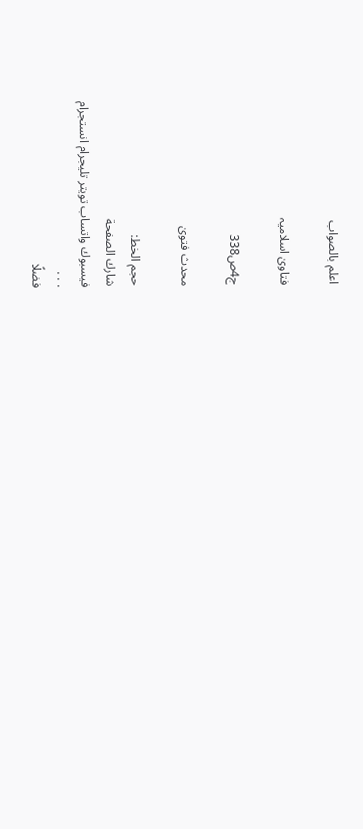اعلم بالصواب

فتاویٰ اسلامیہ

ج4ص338

محدث فتویٰ

حجم الخط:
شارك الصفحة
فيسبوك واتساب تويتر تليجرام انستجرام
. . .
فضلًا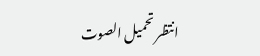انتظر تحميل الصوت